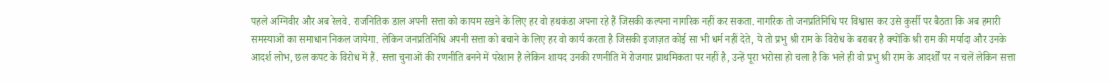पहले अग्निवीर और अब रेलवे. राजनितिक डाल अपनी सत्ता को कायम रखने के लिए हर वो हथकंडा अपना रहे हैं जिसकी कल्पना नागरिक नहीं कर सकता. नागरिक तो जनप्रतिनिधि पर विश्वास कर उसे कुर्सी पर बैठता कि अब हमारी समस्याओं का समाधान निकल जायेगा. लेकिन जनप्रतिनिधि अपनी सत्ता को बचाने के लिए हर वो कार्य करता है जिसकी इजाज़त कोई सा भी धर्म नहीं देते, ये तो प्रभु श्री राम के विरोध के बराबर है क्योंकि श्री राम की मर्यादा और उनके आदर्श लोभ, छल कपट के विरोध में हैं. सत्ता चुनाओं की रणनीति बनने में परेशान है लेकिन शायद उनकी रणनीति में रोजगार प्राथमिकता पर नहीं है, उन्हें पूरा भरोसा हो चला है कि भले ही वो प्रभु श्री राम के आदर्शों पर न चलें लेकिन सत्ता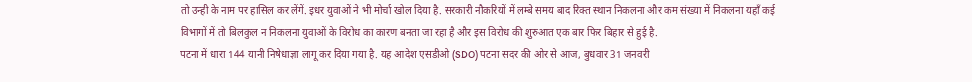तो उन्ही के नाम पर हासिल कर लेंगें. इधर युवाओं ने भी मोर्चा खोल दिया है. सरकारी नौकरियों में लम्बे समय बाद रिक्त स्थान निकलना और कम संख्या में निकलना यहाँ कई विभागों में तो बिलकुल न निकलना युवाओं के विरोध का कारण बनता जा रहा है और इस विरोध की शुरुआत एक बार फिर बिहार से हुई है.
पटना में धारा 144 यानी निषेधाज्ञा लागू कर दिया गया है. यह आदेश एसडीओ (SDO) पटना सदर की ओर से आज, बुधवार 31 जनवरी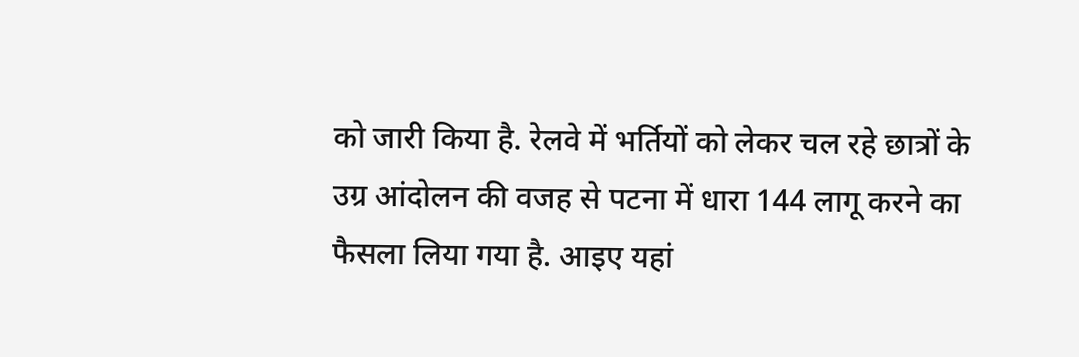को जारी किया है. रेलवे में भर्तियों को लेकर चल रहे छात्रों के उग्र आंदोलन की वजह से पटना में धारा 144 लागू करने का फैसला लिया गया है. आइए यहां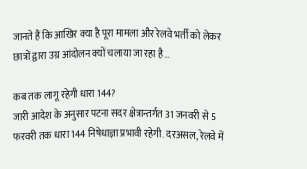जानते हैं कि आखिर क्या है पूरा मामला और रेलवे भर्ती को लेकर छात्रों द्वारा उग्र आंदोलन क्यों चलाया जा रहा है…

कब तक लागू रहेगी धारा 144?
जारी आदेश के अनुसार पटना सदर क्षेत्रान्तर्गत 31 जनवरी से 5 फरवरी तक धारा 144 निषेधाज्ञा प्रभावी रहेगी. दरअसल, रेलवे में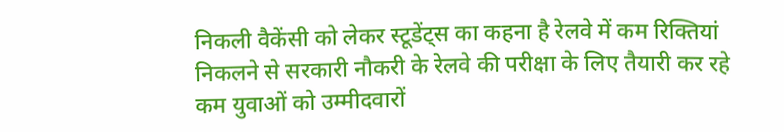निकली वैकेंसी को लेकर स्टूडेंट्स का कहना है रेलवे में कम रिक्तियां निकलने से सरकारी नौकरी के रेलवे की परीक्षा के लिए तैयारी कर रहे कम युवाओं को उम्मीदवारों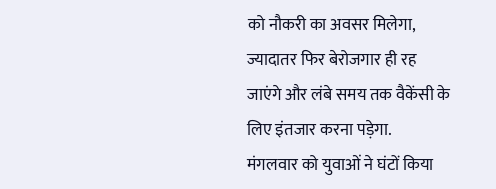को नौकरी का अवसर मिलेगा, ज्यादातर फिर बेरोजगार ही रह जाएंगे और लंबे समय तक वैकेंसी के लिए इंतजार करना पड़ेगा.
मंगलवार को युवाओं ने घंटों किया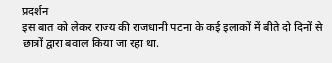प्रदर्शन
इस बात को लेकर राज्य की राजधानी पटना के कई इलाकों में बीते दो दिनों से छात्रों द्वारा बवाल किया जा रहा था.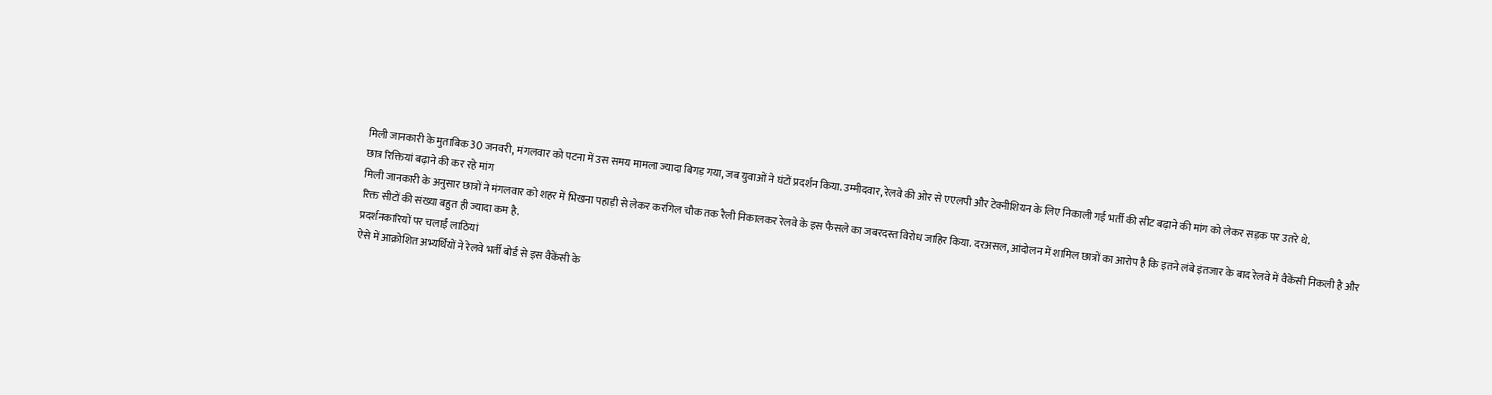मिली जानकारी के मुताबिक 30 जनवरी, मंगलवार को पटना में उस समय मामला ज्यादा बिगड़ गया, जब युवाओं ने घंटों प्रदर्शन किया. उम्मीदवार, रेलवे की ओर से एएलपी और टेक्नीशियन के लिए निकाली गई भर्ती की सीट बढ़ाने की मांग को लेकर सड़क पर उतरे थे.
छात्र रिक्तियां बढ़ाने की कर रहे मांग
मिली जानकारी के अनुसार छात्रों ने मंगलवार को शहर में भिखना पहाड़ी से लेकर करगिल चौक तक रैली निकालकर रेलवे के इस फैसले का जबरदस्त विरोध जाहिर किया. दरअसल, आंदोलन में शामिल छात्रों का आरोप है कि इतने लंबे इंतजार के बाद रेलवे में वैकेंसी निकली है और रिक्त सीटों की संख्या बहुत ही ज्यादा कम है.
प्रदर्शनकारियों पर चलाईं लाठियां
ऐसे में आक्रोशित अभ्यर्थियों ने रेलवे भर्ती बोर्ड से इस वैकेंसी के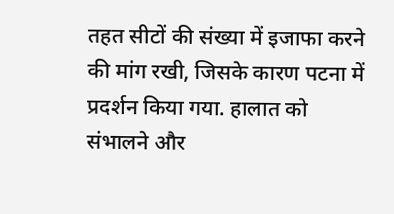तहत सीटों की संख्या में इजाफा करने की मांग रखी, जिसके कारण पटना में प्रदर्शन किया गया. हालात को संभालने और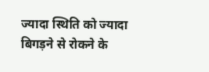ज्यादा स्थिति को ज्यादा बिगड़ने से रोकने के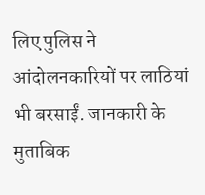लिए पुलिस ने आंदोलनकारियों पर लाठियां भी बरसाईं. जानकारी के मुताबिक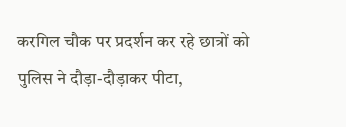करगिल चौक पर प्रदर्शन कर रहे छात्रों को पुलिस ने दौड़ा-दौड़ाकर पीटा,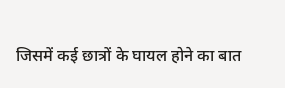जिसमें कई छात्रों के घायल होने का बात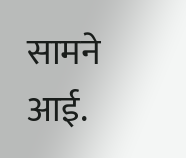सामने आई.